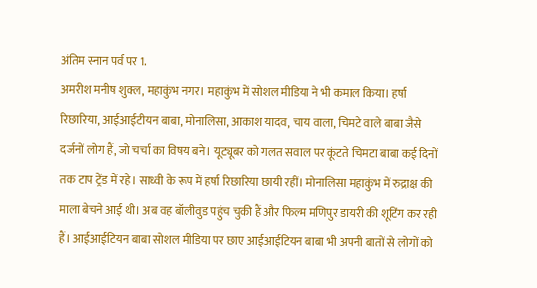अंतिम स्नान पर्व पर 1.
अमरीश मनीष शुक्ल, महाकुंभ नगर। महाकुंभ में सोशल मीडिया ने भी कमाल किया। हर्षा रिछारिया, आईआईटीयन बाबा, मोनालिसा, आकाश यादव, चाय वाला, चिमटे वाले बाबा जैसे दर्जनों लोग हैं, जो चर्चा का विषय बने। यूट्यूबर को गलत सवाल पर कूंटते चिमटा बाबा कई दिनों तक टाप ट्रेंड में रहे। साध्वी के रूप में हर्षा रिछारिया छायी रहीं। मोनालिसा महाकुंभ में रुद्राक्ष की माला बेचने आई थी। अब वह बॉलीवुड पहुंच चुकी हैं और फिल्म मणिपुर डायरी की शूटिंग कर रही हैं। आईआईटियन बाबा सोशल मीडिया पर छाए आईआईटियन बाबा भी अपनी बातों से लोगों को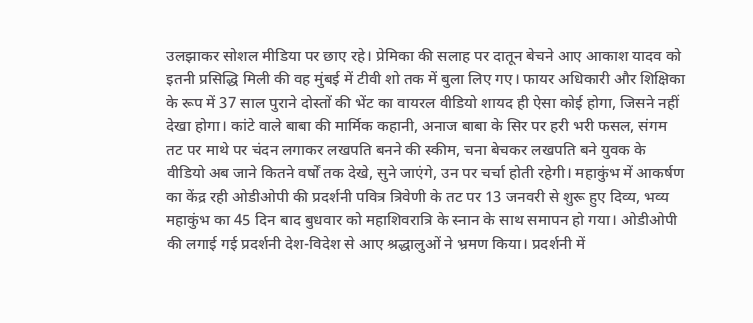उलझाकर सोशल मीडिया पर छाए रहे। प्रेमिका की सलाह पर दातून बेचने आए आकाश यादव को इतनी प्रसिद्धि मिली की वह मुंबई में टीवी शो तक में बुला लिए गए। फायर अधिकारी और शिक्षिका के रूप में 37 साल पुराने दोस्तों की भेंट का वायरल वीडियो शायद ही ऐसा कोई होगा, जिसने नहीं देखा होगा। कांटे वाले बाबा की मार्मिक कहानी, अनाज बाबा के सिर पर हरी भरी फसल, संगम तट पर माथे पर चंदन लगाकर लखपति बनने की स्कीम, चना बेचकर लखपति बने युवक के वीडियो अब जाने कितने वर्षों तक देखे, सुने जाएंगे, उन पर चर्चा होती रहेगी। महाकुंभ में आकर्षण का केंद्र रही ओडीओपी की प्रदर्शनी पवित्र त्रिवेणी के तट पर 13 जनवरी से शुरू हुए दिव्य, भव्य महाकुंभ का 45 दिन बाद बुधवार को महाशिवरात्रि के स्नान के साथ समापन हो गया। ओडीओपी की लगाई गई प्रदर्शनी देश-विदेश से आए श्रद्धालुओं ने भ्रमण किया। प्रदर्शनी में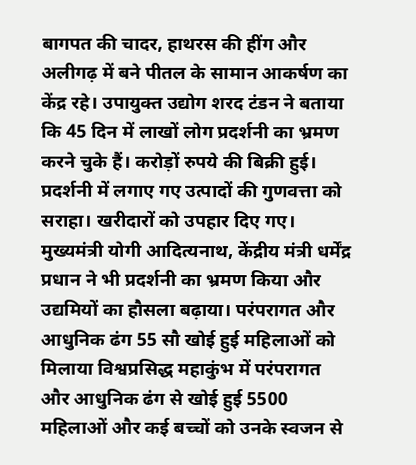बागपत की चादर, हाथरस की हींग और अलीगढ़ में बने पीतल के सामान आकर्षण का केंद्र रहे। उपायुक्त उद्योग शरद टंडन ने बताया कि 45 दिन में लाखों लोग प्रदर्शनी का भ्रमण करने चुके हैं। करोड़ों रुपये की बिक्री हुई। प्रदर्शनी में लगाए गए उत्पादों की गुणवत्ता को सराहा। खरीदारों को उपहार दिए गए। मुख्यमंत्री योगी आदित्यनाथ, केंद्रीय मंत्री धर्मेंद्र प्रधान ने भी प्रदर्शनी का भ्रमण किया और उद्यमियों का हौसला बढ़ाया। परंपरागत और आधुनिक ढंग 55 सौ खोई हुई महिलाओं को मिलाया विश्वप्रसिद्ध महाकुंभ में परंपरागत और आधुनिक ढंग से खोई हुई 5500 महिलाओं और कई बच्चों को उनके स्वजन से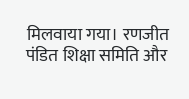मिलवाया गया। रणजीत पंडित शिक्षा समिति और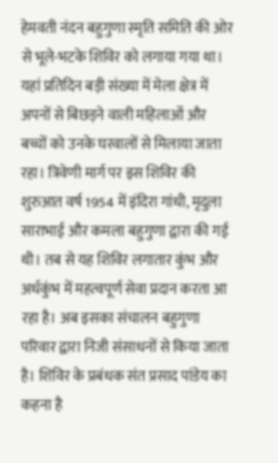हेमवती नंदन बहुगुणा स्मृति समिति की ओर से भूले-भटके शिविर को लगाया गया था। यहां प्रतिदिन बड़ी संख्या में मेला क्षेत्र में अपनों से बिछड़ने वाली महिलाओं और बच्चों को उनके घरवालों से मिलाया जाता रहा। त्रिवेणी मार्ग पर इस शिविर की शुरुआत वर्ष 1954 में इंदिरा गांधी, मृदुला साराभाई और कमला बहुगुणा द्वारा की गई थी। तब से यह शिविर लगातार कुंभ और अर्धकुंभ में महत्वपूर्ण सेवा प्रदान करता आ रहा है। अब इसका संचालन बहुगुणा परिवार द्वारा निजी संसाधनों से किया जाता है। शिविर के प्रबंधक संत प्रसाद पांडेय का कहना है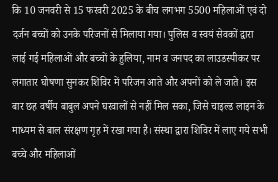कि 10 जनवरी से 15 फरवरी 2025 के बीच लगभग 5500 महिलाओं एवं दो दर्जन बच्चों को उनके परिजनों से मिलाया गया। पुलिस व स्वयं सेवकों द्वारा लाई गई महिलाओं और बच्चों के हुलिया, नाम व जनपद का लाउडस्पीकर पर लगातार घोषणा सुनकर शिविर में परिजन आते और अपनों को ले जाते। इस बार छह वर्षीय बाबुल अपने घरवालों से नहीं मिल सका, जिसे चाइल्ड लाइन के माध्यम से बाल संरक्षण गृह में रखा गया है। संस्था द्वारा शिविर में लाए गये सभी बच्चे और महिलाओं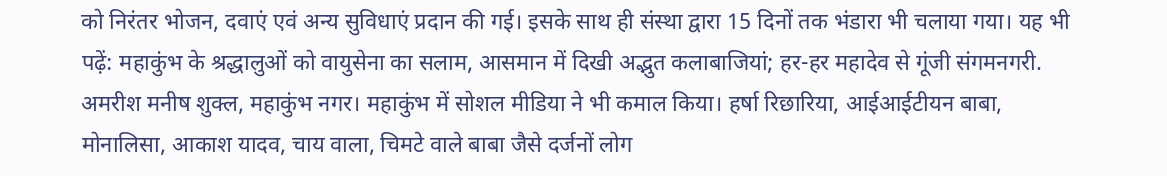को निरंतर भोजन, दवाएं एवं अन्य सुविधाएं प्रदान की गई। इसके साथ ही संस्था द्वारा 15 दिनों तक भंडारा भी चलाया गया। यह भी पढ़ें: महाकुंभ के श्रद्धालुओं को वायुसेना का सलाम, आसमान में दिखी अद्भुत कलाबाजियां; हर-हर महादेव से गूंजी संगमनगरी.
अमरीश मनीष शुक्ल, महाकुंभ नगर। महाकुंभ में सोशल मीडिया ने भी कमाल किया। हर्षा रिछारिया, आईआईटीयन बाबा, मोनालिसा, आकाश यादव, चाय वाला, चिमटे वाले बाबा जैसे दर्जनों लोग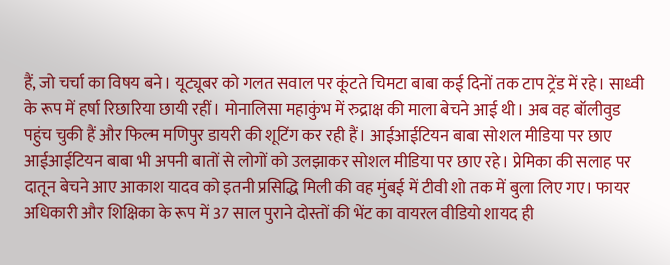हैं, जो चर्चा का विषय बने। यूट्यूबर को गलत सवाल पर कूंटते चिमटा बाबा कई दिनों तक टाप ट्रेंड में रहे। साध्वी के रूप में हर्षा रिछारिया छायी रहीं। मोनालिसा महाकुंभ में रुद्राक्ष की माला बेचने आई थी। अब वह बॉलीवुड पहुंच चुकी हैं और फिल्म मणिपुर डायरी की शूटिंग कर रही हैं। आईआईटियन बाबा सोशल मीडिया पर छाए आईआईटियन बाबा भी अपनी बातों से लोगों को उलझाकर सोशल मीडिया पर छाए रहे। प्रेमिका की सलाह पर दातून बेचने आए आकाश यादव को इतनी प्रसिद्धि मिली की वह मुंबई में टीवी शो तक में बुला लिए गए। फायर अधिकारी और शिक्षिका के रूप में 37 साल पुराने दोस्तों की भेंट का वायरल वीडियो शायद ही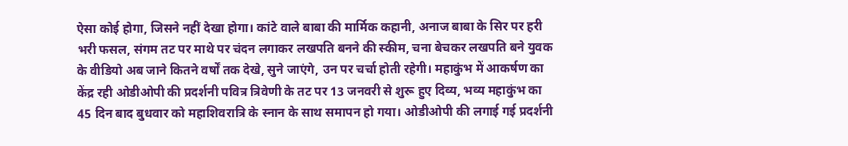ऐसा कोई होगा, जिसने नहीं देखा होगा। कांटे वाले बाबा की मार्मिक कहानी, अनाज बाबा के सिर पर हरी भरी फसल, संगम तट पर माथे पर चंदन लगाकर लखपति बनने की स्कीम, चना बेचकर लखपति बने युवक के वीडियो अब जाने कितने वर्षों तक देखे, सुने जाएंगे, उन पर चर्चा होती रहेगी। महाकुंभ में आकर्षण का केंद्र रही ओडीओपी की प्रदर्शनी पवित्र त्रिवेणी के तट पर 13 जनवरी से शुरू हुए दिव्य, भव्य महाकुंभ का 45 दिन बाद बुधवार को महाशिवरात्रि के स्नान के साथ समापन हो गया। ओडीओपी की लगाई गई प्रदर्शनी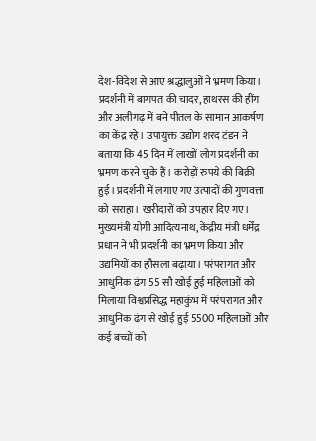देश-विदेश से आए श्रद्धालुओं ने भ्रमण किया। प्रदर्शनी में बागपत की चादर, हाथरस की हींग और अलीगढ़ में बने पीतल के सामान आकर्षण का केंद्र रहे। उपायुक्त उद्योग शरद टंडन ने बताया कि 45 दिन में लाखों लोग प्रदर्शनी का भ्रमण करने चुके हैं। करोड़ों रुपये की बिक्री हुई। प्रदर्शनी में लगाए गए उत्पादों की गुणवत्ता को सराहा। खरीदारों को उपहार दिए गए। मुख्यमंत्री योगी आदित्यनाथ, केंद्रीय मंत्री धर्मेंद्र प्रधान ने भी प्रदर्शनी का भ्रमण किया और उद्यमियों का हौसला बढ़ाया। परंपरागत और आधुनिक ढंग 55 सौ खोई हुई महिलाओं को मिलाया विश्वप्रसिद्ध महाकुंभ में परंपरागत और आधुनिक ढंग से खोई हुई 5500 महिलाओं और कई बच्चों को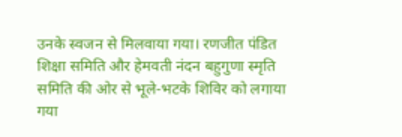उनके स्वजन से मिलवाया गया। रणजीत पंडित शिक्षा समिति और हेमवती नंदन बहुगुणा स्मृति समिति की ओर से भूले-भटके शिविर को लगाया गया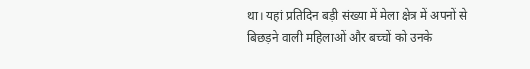था। यहां प्रतिदिन बड़ी संख्या में मेला क्षेत्र में अपनों से बिछड़ने वाली महिलाओं और बच्चों को उनके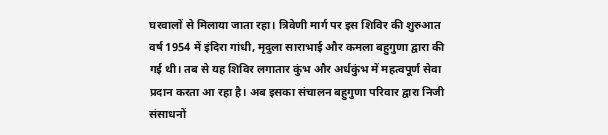घरवालों से मिलाया जाता रहा। त्रिवेणी मार्ग पर इस शिविर की शुरुआत वर्ष 1954 में इंदिरा गांधी, मृदुला साराभाई और कमला बहुगुणा द्वारा की गई थी। तब से यह शिविर लगातार कुंभ और अर्धकुंभ में महत्वपूर्ण सेवा प्रदान करता आ रहा है। अब इसका संचालन बहुगुणा परिवार द्वारा निजी संसाधनों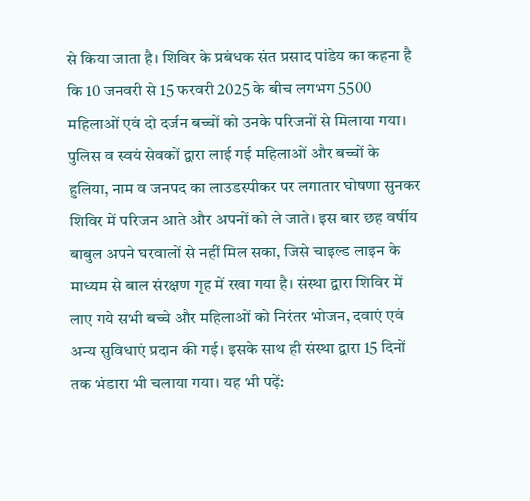से किया जाता है। शिविर के प्रबंधक संत प्रसाद पांडेय का कहना है कि 10 जनवरी से 15 फरवरी 2025 के बीच लगभग 5500 महिलाओं एवं दो दर्जन बच्चों को उनके परिजनों से मिलाया गया। पुलिस व स्वयं सेवकों द्वारा लाई गई महिलाओं और बच्चों के हुलिया, नाम व जनपद का लाउडस्पीकर पर लगातार घोषणा सुनकर शिविर में परिजन आते और अपनों को ले जाते। इस बार छह वर्षीय बाबुल अपने घरवालों से नहीं मिल सका, जिसे चाइल्ड लाइन के माध्यम से बाल संरक्षण गृह में रखा गया है। संस्था द्वारा शिविर में लाए गये सभी बच्चे और महिलाओं को निरंतर भोजन, दवाएं एवं अन्य सुविधाएं प्रदान की गई। इसके साथ ही संस्था द्वारा 15 दिनों तक भंडारा भी चलाया गया। यह भी पढ़ें: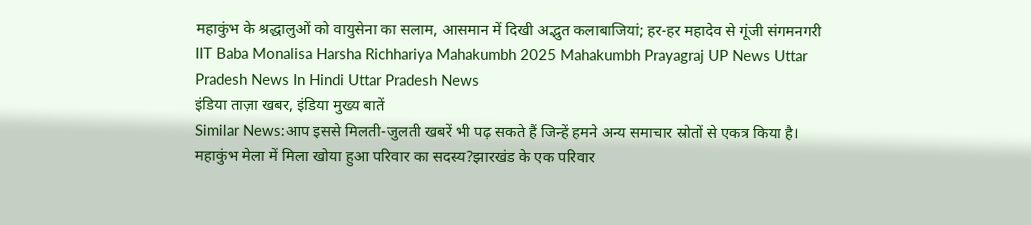महाकुंभ के श्रद्धालुओं को वायुसेना का सलाम, आसमान में दिखी अद्भुत कलाबाजियां; हर-हर महादेव से गूंजी संगमनगरी
IIT Baba Monalisa Harsha Richhariya Mahakumbh 2025 Mahakumbh Prayagraj UP News Uttar Pradesh News In Hindi Uttar Pradesh News
इंडिया ताज़ा खबर, इंडिया मुख्य बातें
Similar News:आप इससे मिलती-जुलती खबरें भी पढ़ सकते हैं जिन्हें हमने अन्य समाचार स्रोतों से एकत्र किया है।
महाकुंभ मेला में मिला खोया हुआ परिवार का सदस्य?झारखंड के एक परिवार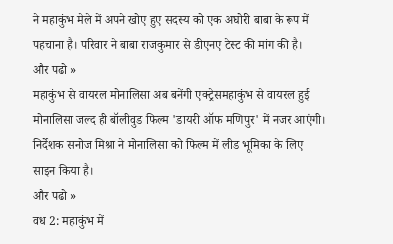ने महाकुंभ मेले में अपने खोए हुए सदस्य को एक अघोरी बाबा के रूप में पहचाना है। परिवार ने बाबा राजकुमार से डीएनए टेस्ट की मांग की है।
और पढो »
महाकुंभ से वायरल मोनालिसा अब बनेंगी एक्ट्रेसमहाकुंभ से वायरल हुई मोनालिसा जल्द ही बॉलीवुड फिल्म 'डायरी ऑफ मणिपुर' में नजर आएंगी। निर्देशक सनोज मिश्रा ने मोनालिसा को फिल्म में लीड भूमिका के लिए साइन किया है।
और पढो »
वध 2: महाकुंभ में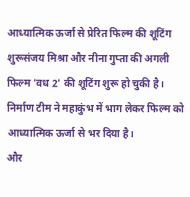आध्यात्मिक ऊर्जा से प्रेरित फिल्म की शूटिंग शुरूसंजय मिश्रा और नीना गुप्ता की अगली फिल्म 'वध 2' की शूटिंग शुरू हो चुकी है। निर्माण टीम ने महाकुंभ में भाग लेकर फिल्म को आध्यात्मिक ऊर्जा से भर दिया है।
और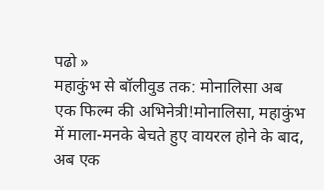पढो »
महाकुंभ से बॉलीवुड तक: मोनालिसा अब एक फिल्म की अभिनेत्री!मोनालिसा, महाकुंभ में माला-मनके बेचते हुए वायरल होने के बाद, अब एक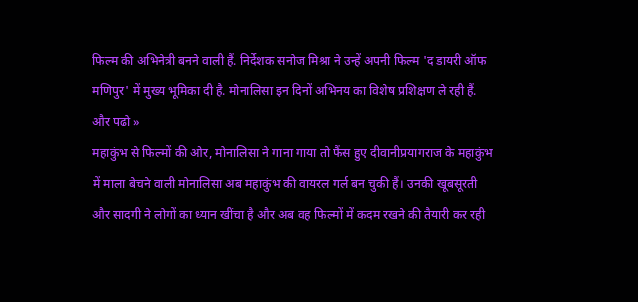फिल्म की अभिनेत्री बनने वाली हैं. निर्देशक सनोज मिश्रा ने उन्हें अपनी फिल्म 'द डायरी ऑफ मणिपुर' में मुख्य भूमिका दी है. मोनालिसा इन दिनों अभिनय का विशेष प्रशिक्षण ले रही हैं.
और पढो »
महाकुंभ से फिल्मों की ओर, मोनालिसा ने गाना गाया तो फैंस हुए दीवानीप्रयागराज के महाकुंभ में माला बेचने वाली मोनालिसा अब महाकुंभ की वायरल गर्ल बन चुकी हैं। उनकी खूबसूरती और सादगी ने लोगों का ध्यान खींचा है और अब वह फिल्मों में कदम रखने की तैयारी कर रही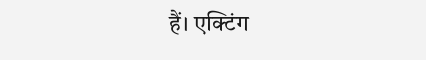हैं। एक्टिंग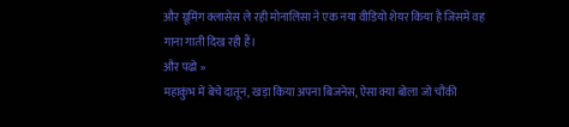और ग्रूमिंग क्लासेस ले रही मोनालिसा ने एक नया वीडियो शेयर किया है जिसमें वह गाना गाती दिख रही हैं।
और पढो »
महाकुंभ में बेचे दातून, खड़ा किया अपना बिजनेस, ऐसा क्या बोला जो चौंकी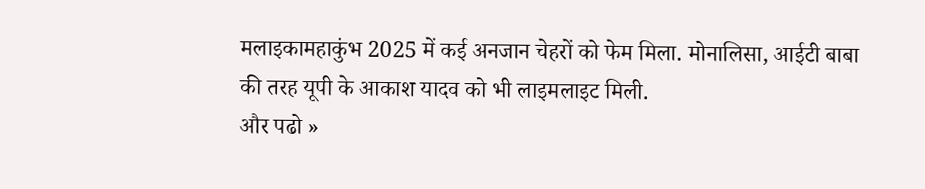मलाइकामहाकुंभ 2025 में कई अनजान चेहरों को फेम मिला. मोनालिसा, आईटी बाबा की तरह यूपी के आकाश यादव को भी लाइमलाइट मिली.
और पढो »